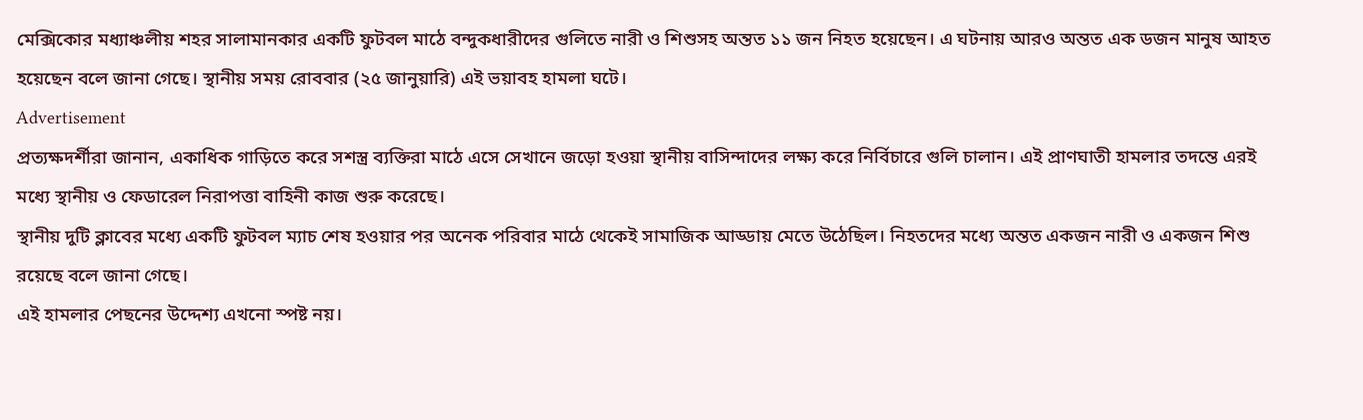মেক্সিকোর মধ্যাঞ্চলীয় শহর সালামানকার একটি ফুটবল মাঠে বন্দুকধারীদের গুলিতে নারী ও শিশুসহ অন্তত ১১ জন নিহত হয়েছেন। এ ঘটনায় আরও অন্তত এক ডজন মানুষ আহত হয়েছেন বলে জানা গেছে। স্থানীয় সময় রোববার (২৫ জানুয়ারি) এই ভয়াবহ হামলা ঘটে।
Advertisement
প্রত্যক্ষদর্শীরা জানান, একাধিক গাড়িতে করে সশস্ত্র ব্যক্তিরা মাঠে এসে সেখানে জড়ো হওয়া স্থানীয় বাসিন্দাদের লক্ষ্য করে নির্বিচারে গুলি চালান। এই প্রাণঘাতী হামলার তদন্তে এরই মধ্যে স্থানীয় ও ফেডারেল নিরাপত্তা বাহিনী কাজ শুরু করেছে।
স্থানীয় দুটি ক্লাবের মধ্যে একটি ফুটবল ম্যাচ শেষ হওয়ার পর অনেক পরিবার মাঠে থেকেই সামাজিক আড্ডায় মেতে উঠেছিল। নিহতদের মধ্যে অন্তত একজন নারী ও একজন শিশু রয়েছে বলে জানা গেছে।
এই হামলার পেছনের উদ্দেশ্য এখনো স্পষ্ট নয়।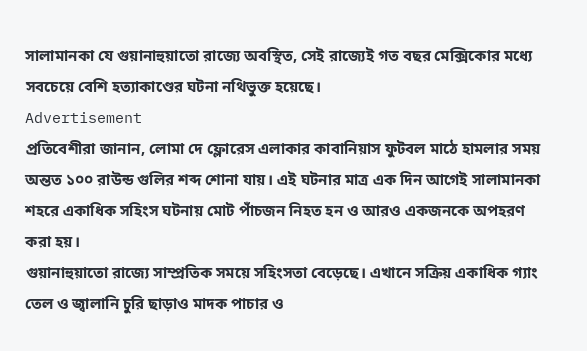সালামানকা যে গুয়ানাহুয়াতো রাজ্যে অবস্থিত, সেই রাজ্যেই গত বছর মেক্সিকোর মধ্যে সবচেয়ে বেশি হত্যাকাণ্ডের ঘটনা নথিভুক্ত হয়েছে।
Advertisement
প্রতিবেশীরা জানান, লোমা দে ফ্লোরেস এলাকার কাবানিয়াস ফুটবল মাঠে হামলার সময় অন্তত ১০০ রাউন্ড গুলির শব্দ শোনা যায়। এই ঘটনার মাত্র এক দিন আগেই সালামানকা শহরে একাধিক সহিংস ঘটনায় মোট পাঁচজন নিহত হন ও আরও একজনকে অপহরণ করা হয়।
গুয়ানাহুয়াতো রাজ্যে সাম্প্রতিক সময়ে সহিংসতা বেড়েছে। এখানে সক্রিয় একাধিক গ্যাং তেল ও জ্বালানি চুরি ছাড়াও মাদক পাচার ও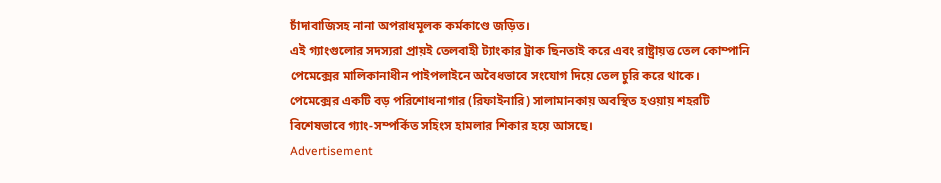চাঁদাবাজিসহ নানা অপরাধমূলক কর্মকাণ্ডে জড়িত।
এই গ্যাংগুলোর সদস্যরা প্রায়ই তেলবাহী ট্যাংকার ট্রাক ছিনতাই করে এবং রাষ্ট্রায়ত্ত তেল কোম্পানি পেমেক্সের মালিকানাধীন পাইপলাইনে অবৈধভাবে সংযোগ দিয়ে তেল চুরি করে থাকে।
পেমেক্সের একটি বড় পরিশোধনাগার (রিফাইনারি) সালামানকায় অবস্থিত হওয়ায় শহরটি বিশেষভাবে গ্যাং-সম্পর্কিত সহিংস হামলার শিকার হয়ে আসছে।
Advertisement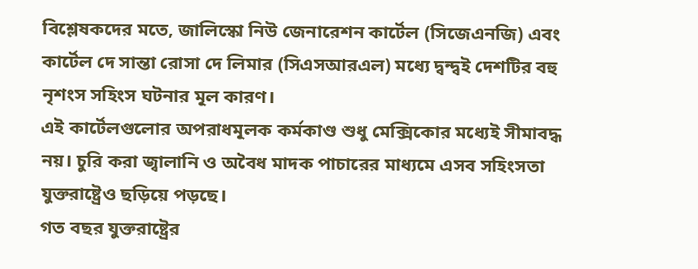বিশ্লেষকদের মতে, জালিস্কো নিউ জেনারেশন কার্টেল (সিজেএনজি) এবং কার্টেল দে সান্তা রোসা দে লিমার (সিএসআরএল) মধ্যে দ্বন্দ্বই দেশটির বহু নৃশংস সহিংস ঘটনার মূল কারণ।
এই কার্টেলগুলোর অপরাধমূলক কর্মকাণ্ড শুধু মেক্সিকোর মধ্যেই সীমাবদ্ধ নয়। চুরি করা জ্বালানি ও অবৈধ মাদক পাচারের মাধ্যমে এসব সহিংসতা যুক্তরাষ্ট্রেও ছড়িয়ে পড়ছে।
গত বছর যুক্তরাষ্ট্রের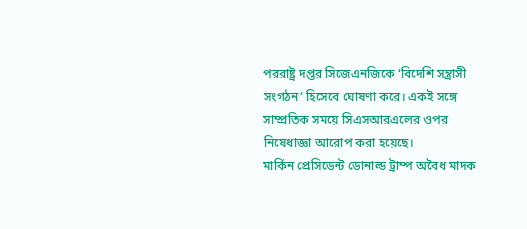পররাষ্ট্র দপ্তর সিজেএনজিকে ‘বিদেশি সন্ত্রাসী সংগঠন’ হিসেবে ঘোষণা করে। একই সঙ্গে সাম্প্রতিক সময়ে সিএসআরএলের ওপর নিষেধাজ্ঞা আরোপ করা হয়েছে।
মার্কিন প্রেসিডেন্ট ডোনাল্ড ট্রাম্প অবৈধ মাদক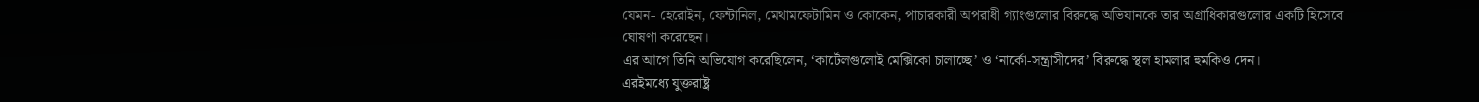যেমন- হেরোইন, ফেন্টানিল, মেথামফেটামিন ও কোকেন, পাচারকারী অপরাধী গ্যাংগুলোর বিরুদ্ধে অভিযানকে তার অগ্রাধিকারগুলোর একটি হিসেবে ঘোষণা করেছেন।
এর আগে তিনি অভিযোগ করেছিলেন, ‘কার্টেলগুলোই মেক্সিকো চালাচ্ছে’ ও ‘নার্কো-সন্ত্রাসীদের’ বিরুদ্ধে স্থল হামলার হুমকিও দেন।
এরইমধ্যে যুক্তরাষ্ট্র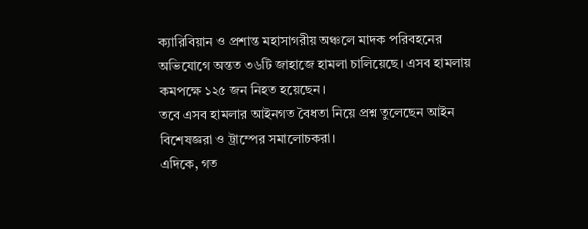ক্যারিবিয়ান ও প্রশান্ত মহাসাগরীয় অঞ্চলে মাদক পরিবহনের অভিযোগে অন্তত ৩৬টি জাহাজে হামলা চালিয়েছে। এসব হামলায় কমপক্ষে ১২৫ জন নিহত হয়েছেন।
তবে এসব হামলার আইনগত বৈধতা নিয়ে প্রশ্ন তুলেছেন আইন বিশেষজ্ঞরা ও ট্রাম্পের সমালোচকরা।
এদিকে, গত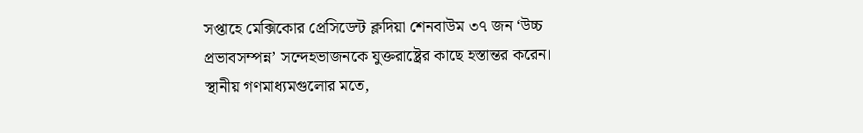সপ্তাহে মেক্সিকোর প্রেসিডেন্ট ক্লদিয়া শেনবাউম ৩৭ জন ‘উচ্চ প্রভাবসম্পন্ন’ সন্দেহভাজনকে যুক্তরাষ্ট্রের কাছে হস্তান্তর করেন। স্থানীয় গণমাধ্যমগুলোর মতে,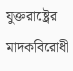যুক্তরাষ্ট্রের মাদকবিরোধী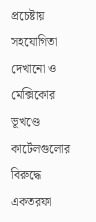প্রচেষ্টায় সহযোগিতা দেখানো ও মেক্সিকোর ভূখণ্ডে কার্টেলগুলোর বিরুদ্ধে একতরফা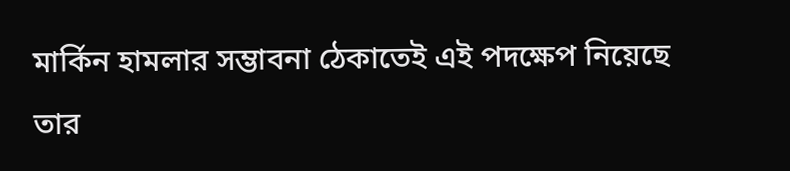মার্কিন হামলার সম্ভাবনা ঠেকাতেই এই পদক্ষেপ নিয়েছে তার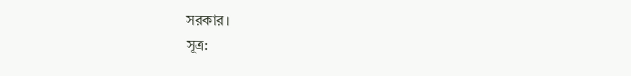সরকার।
সূত্র: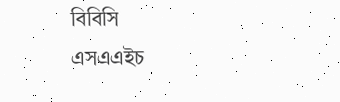বিবিসি
এসএএইচ